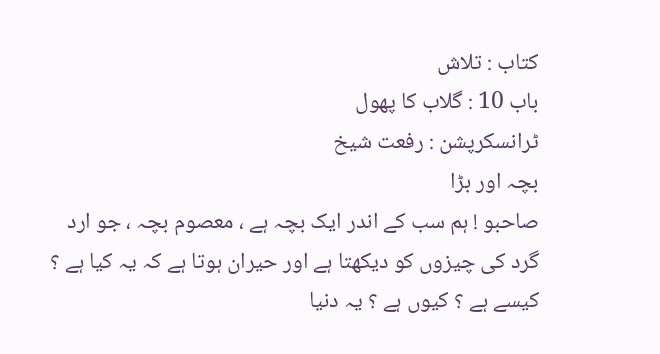کتاب : تلاش
باب 10 : گلاب کا پھول
ٹرانسکرپشن : رفعت شیخ
بچہ اور بڑا
صاحبو ! ہم سب کے اندر ایک بچہ ہے ، معصوم بچہ ، جو ارد گرد کی چیزوں کو دیکھتا ہے اور حیران ہوتا ہے کہ یہ کیا ہے ؟ کیسے ہے ؟ کیوں ہے ؟ یہ دنیا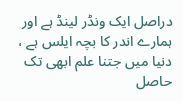دراصل ایک ونڈر لینڈ ہے اور ہمارے اندر کا بچہ ایلس ہے ، دنیا میں جتنا علم ابھی تک حاصل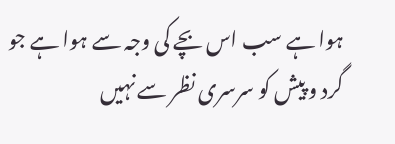ہوا ہے سب اس بچے کی وجہ سے ہوا ہے جو گرد و پیش کو سرسری نظر سے نہیں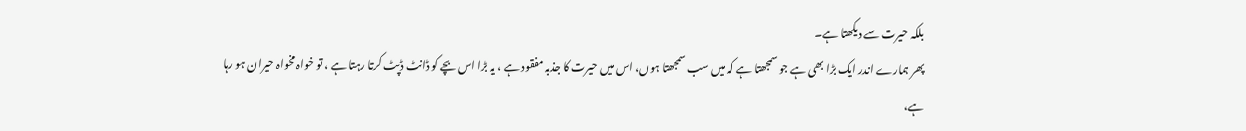بلکہ حیرت سے دیکھتا ہے۔
پھر ہمارے اندر ایک بڑا بھی ہے جو سمجھتا ہے کہ میں سب سمجھتا ہوں، اس میں حیرت کا جذبہ مفقود ہے ، یہ بڑا اس بچے کو ڈانٹ ڈپٹ کرتا رہتا ہے ، تو خواہ مخواہ حیران ہو رہا ہے،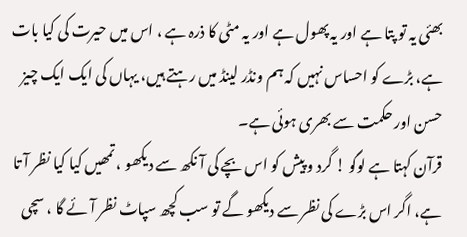بھئی یہ تو پتا ہے اور یہ پھول ہے اور یہ مٹی کا ذرہ ہے ، اس میں حیرت کی کیا بات ہے، بڑے کو احساس نہیں کہ ہم ونڈر لینڈ میں رہتے ہیں، یہاں کی ایک ایک چیز حسن اور حکمت سے بھری ہوئی ہے۔
قرآن کہتا ہے لوگو ! گرد و پیش کو اس بچے کی آ نکھ سے دیکھو ، تمھیں کیا کیا نظر آ تا ہے، اگر اس بڑے کی نظر سے دیکھو گے تو سب کچھ سپاٹ نظر آ ئے گا ، سچی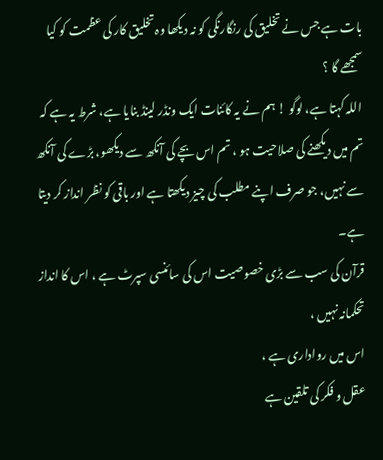بات ہے جس نے تخلیق کی رنگارنگی کو نہ دیکھا وہ تخلیق کار کی عظمت کو کیا سمجھے گا ؟
اللہ کہتا ہے، لوگو ! ہم نے یہ کائنات ایک ونڈر لینڈ بنایا ہے، شرط یہ ہے کہ تم میں دیکھنے کی صلاحیت ہو ، تم اس بچے کی آنکھ سے دیکھو، بڑے کی آنکھ سے نہیں، جو صرف اپنے مطلب کی چیز دیکھتا ہے اور باقی کو نظر انداز کر دیتا ہے۔
قرآن کی سب سے بڑی خصوصیت اس کی سائنسی سپرٹ ہے ، اس کا انداز تحکمانہ نہیں ،
اس میں رواداری ہے ،
عقل و فکر کی تلقین ہے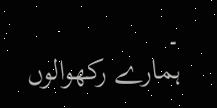۔
ہمارے رکھوالوں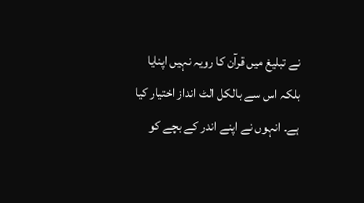نے تبلیغ میں قرآن کا رویہ نہیں اپنایا بلکہ اس سے بالکل الٹ انداز اختیار کیا ہے۔ انہوں نے اپنے اندر کے بچے کو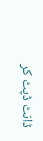ڈانٹ ڈپٹ کر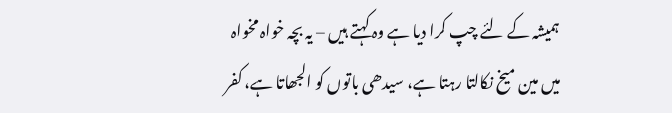ہمیشہ کے لئے چپ کرا دیا ہے وہ کہتے ہیں – یہ بچہ خواہ مخواہ میں مین میخ نکالتا رہتا ہے، سیدھی باتوں کو الجھاتا ہے، کفر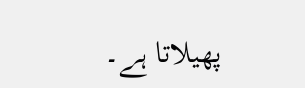پھیلاتا ہے۔